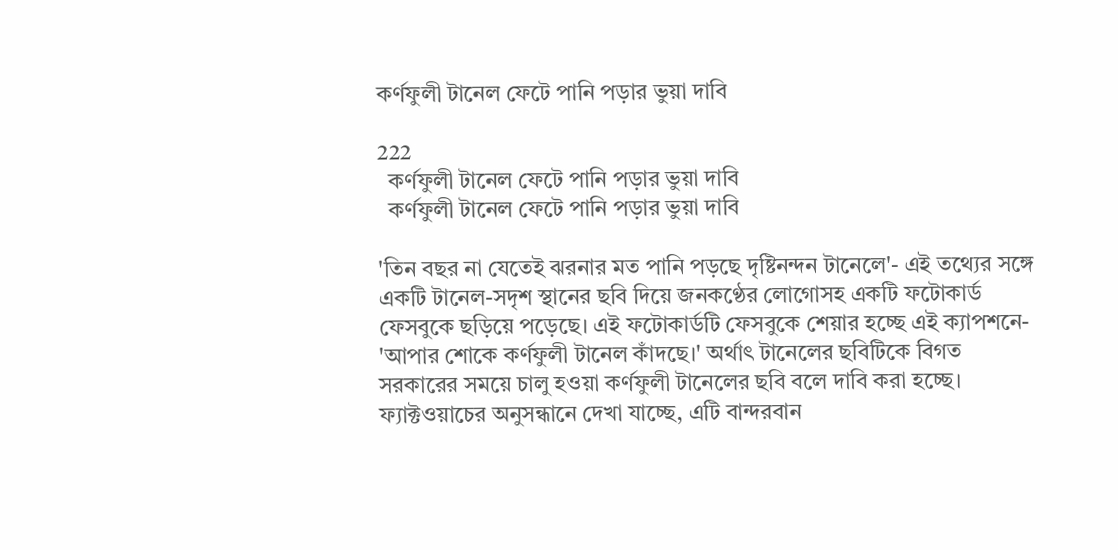কর্ণফুলী টানেল ফেটে পানি পড়ার ভুয়া দাবি

222
  কর্ণফুলী টানেল ফেটে পানি পড়ার ভুয়া দাবি
  কর্ণফুলী টানেল ফেটে পানি পড়ার ভুয়া দাবি

'তিন বছর না যেতেই ঝরনার মত পানি পড়ছে দৃষ্টিনন্দন টানেলে'- এই তথ্যের সঙ্গে একটি টানেল-সদৃশ স্থানের ছবি দিয়ে জনকণ্ঠের লোগোসহ একটি ফটোকার্ড ফেসবুকে ছড়িয়ে পড়েছে। এই ফটোকার্ডটি ফেসবুকে শেয়ার হচ্ছে এই ক্যাপশনে- 'আপার শোকে কর্ণফুলী টানেল কাঁদছে।' অর্থাৎ টানেলের ছবিটিকে বিগত সরকারের সময়ে চালু হওয়া কর্ণফুলী টানেলের ছবি বলে দাবি করা হচ্ছে। ফ্যাক্টওয়াচের অনুসন্ধানে দেখা যাচ্ছে, এটি বান্দরবান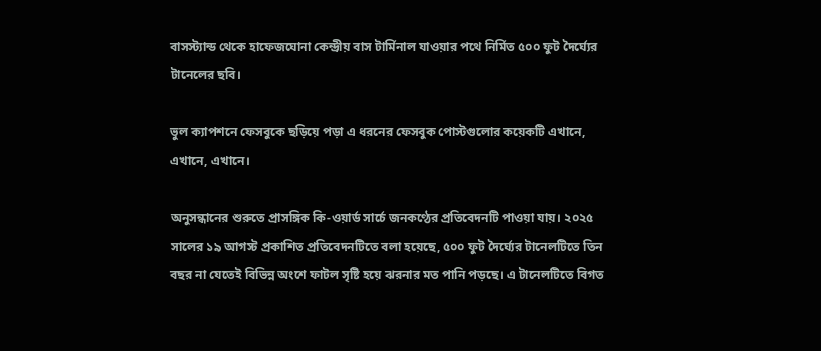বাসস্ট্যান্ড থেকে হাফেজঘোনা কেন্দ্রীয় বাস টার্মিনাল যাওয়ার পথে নির্মিত ৫০০ ফুট দৈর্ঘ্যের টানেলের ছবি।

ভুল ক্যাপশনে ফেসবুকে ছড়িয়ে পড়া এ ধরনের ফেসবুক পোস্টগুলোর কয়েকটি এখানে, এখানে, এখানে।

অনুসন্ধানের শুরুতে প্রাসঙ্গিক কি-ওয়ার্ড সার্চে জনকণ্ঠের প্রতিবেদনটি পাওয়া যায়। ২০২৫ সালের ১৯ আগস্ট প্রকাশিত প্রতিবেদনটিতে বলা হয়েছে, ৫০০ ফুট দৈর্ঘ্যের টানেলটিতে তিন বছর না যেতেই বিভিন্ন অংশে ফাটল সৃষ্টি হয়ে ঝরনার মত পানি পড়ছে। এ টানেলটিতে বিগত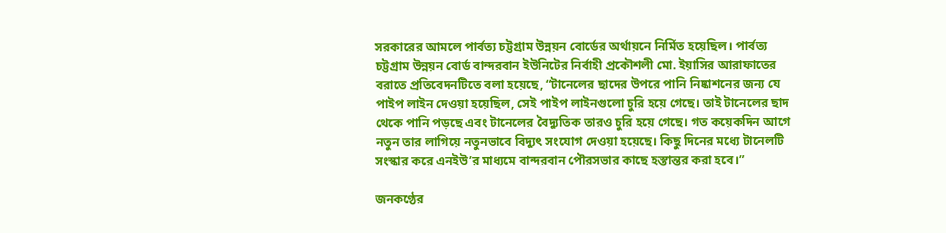সরকারের আমলে পার্বত্য চট্টগ্রাম উন্নয়ন বোর্ডের অর্থায়নে নির্মিত হয়েছিল। পার্বত্য চট্টগ্রাম উন্নয়ন বোর্ড বান্দরবান ইউনিটের নির্বাহী প্রকৌশলী মো. ইয়াসির আরাফাতের বরাতে প্রতিবেদনটিতে বলা হয়েছে, “টানেলের ছাদের উপরে পানি নিষ্কাশনের জন্য যে পাইপ লাইন দেওয়া হয়েছিল, সেই পাইপ লাইনগুলো চুরি হয়ে গেছে। তাই টানেলের ছাদ থেকে পানি পড়ছে এবং টানেলের বৈদ্যুতিক তারও চুরি হয়ে গেছে। গত কয়েকদিন আগে নতুন তার লাগিয়ে নতুনভাবে বিদ্যুৎ সংযোগ দেওয়া হয়েছে। কিছু দিনের মধ্যে টানেলটি সংস্কার করে এনইউ’র মাধ্যমে বান্দরবান পৌরসভার কাছে হস্তান্তর করা হবে।”

জনকণ্ঠের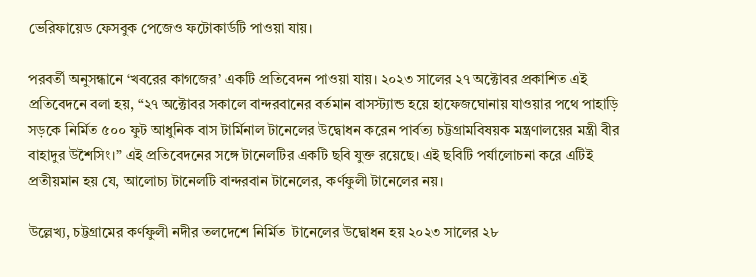ভেরিফায়েড ফেসবুক পেজেও ফটোকার্ডটি পাওয়া যায়।

পরবর্তী অনুসন্ধানে ‘খবরের কাগজের’ একটি প্রতিবেদন পাওয়া যায়। ২০২৩ সালের ২৭ অক্টোবর প্রকাশিত এই প্রতিবেদনে বলা হয়, “২৭ অক্টোবর সকালে বান্দরবানের বর্তমান বাসস্ট্যান্ড হয়ে হাফেজঘোনায় যাওয়ার পথে পাহাড়ি সড়কে নির্মিত ৫০০ ফুট আধুনিক বাস টার্মিনাল টানেলের উদ্বোধন করেন পার্বত্য চট্টগ্রামবিষয়ক মন্ত্রণালয়ের মন্ত্রী বীর বাহাদুর উশৈসিং।” এই প্রতিবেদনের সঙ্গে টানেলটির একটি ছবি যুক্ত রয়েছে। এই ছবিটি পর্যালোচনা করে এটিই প্রতীয়মান হয় যে, আলোচ্য টানেলটি বান্দরবান টানেলের, কর্ণফুলী টানেলের নয়।

উল্লেখ্য, চট্টগ্রামের কর্ণফুলী নদীর তলদেশে নির্মিত  টানেলের উদ্বোধন হয় ২০২৩ সালের ২৮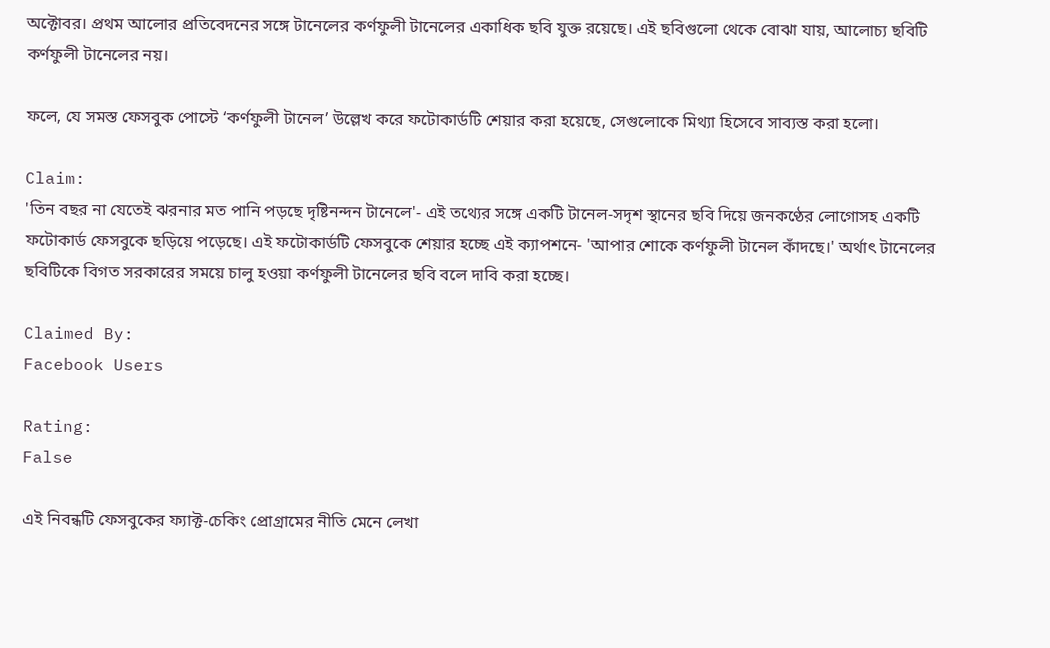অক্টোবর। প্রথম আলোর প্রতিবেদনের সঙ্গে টানেলের কর্ণফুলী টানেলের একাধিক ছবি যুক্ত রয়েছে। এই ছবিগুলো থেকে বোঝা যায়, আলোচ্য ছবিটি কর্ণফুলী টানেলের নয়।

ফলে, যে সমস্ত ফেসবুক পোস্টে ‘কর্ণফুলী টানেল’ উল্লেখ করে ফটোকার্ডটি শেয়ার করা হয়েছে, সেগুলোকে মিথ্যা হিসেবে সাব্যস্ত করা হলো।

Claim:
'তিন বছর না যেতেই ঝরনার মত পানি পড়ছে দৃষ্টিনন্দন টানেলে'- এই তথ্যের সঙ্গে একটি টানেল-সদৃশ স্থানের ছবি দিয়ে জনকণ্ঠের লোগোসহ একটি ফটোকার্ড ফেসবুকে ছড়িয়ে পড়েছে। এই ফটোকার্ডটি ফেসবুকে শেয়ার হচ্ছে এই ক্যাপশনে- 'আপার শোকে কর্ণফুলী টানেল কাঁদছে।' অর্থাৎ টানেলের ছবিটিকে বিগত সরকারের সময়ে চালু হওয়া কর্ণফুলী টানেলের ছবি বলে দাবি করা হচ্ছে।

Claimed By:
Facebook Users

Rating:
False

এই নিবন্ধটি ফেসবুকের ফ্যাক্ট-চেকিং প্রোগ্রামের নীতি মেনে লেখা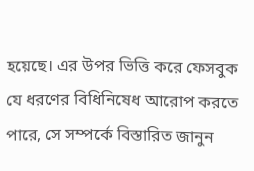হয়েছে। এর উপর ভিত্তি করে ফেসবুক যে ধরণের বিধিনিষেধ আরোপ করতে পারে, সে সম্পর্কে বিস্তারিত জানুন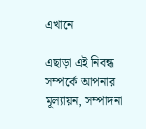এখানে

এছাড়া এই নিবন্ধ সম্পর্কে আপনার মূল্যায়ন, সম্পাদনা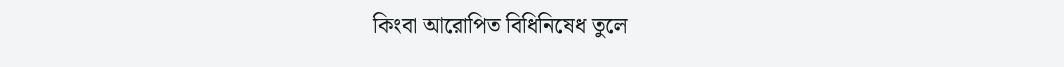কিংবা আরোপিত বিধিনিষেধ তুলে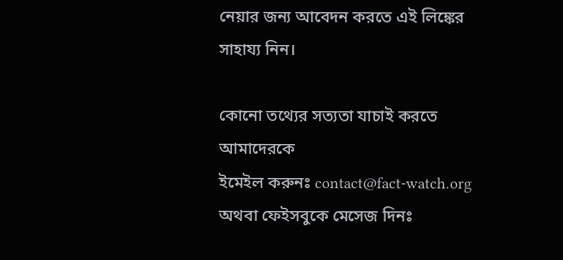নেয়ার জন্য আবেদন করতে এই লিঙ্কের সাহায্য নিন।

কোনো তথ্যের সত্যতা যাচাই করতে আমাদেরকে
ইমেইল করুনঃ contact@fact-watch.org
অথবা ফেইসবুকে মেসেজ দিনঃ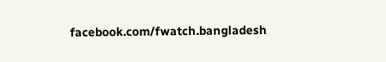facebook.com/fwatch.bangladesh